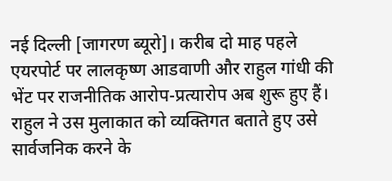नई दिल्ली [जागरण ब्यूरो]। करीब दो माह पहले एयरपोर्ट पर लालकृष्ण आडवाणी और राहुल गांधी की भेंट पर राजनीतिक आरोप-प्रत्यारोप अब शुरू हुए हैं। राहुल ने उस मुलाकात को व्यक्तिगत बताते हुए उसे सार्वजनिक करने के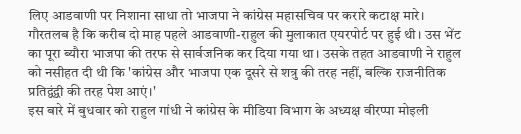लिए आडवाणी पर निशाना साधा तो भाजपा ने कांग्रेस महासचिव पर करारे कटाक्ष मारे।
गौरतलब है कि करीब दो माह पहले आडवाणी-राहुल की मुलाकात एयरपोर्ट पर हुई थी। उस भेंट का पूरा ब्यौरा भाजपा की तरफ से सार्वजनिक कर दिया गया था। उसके तहत आडवाणी ने राहुल को नसीहत दी थी कि 'कांग्रेस और भाजपा एक दूसरे से शत्रु की तरह नहीं, बल्कि राजनीतिक प्रतिद्वंद्वी की तरह पेश आएं।'
इस बारे में बुधवार को राहुल गांधी ने कांग्रेस के मीडिया विभाग के अध्यक्ष वीरप्पा मोइली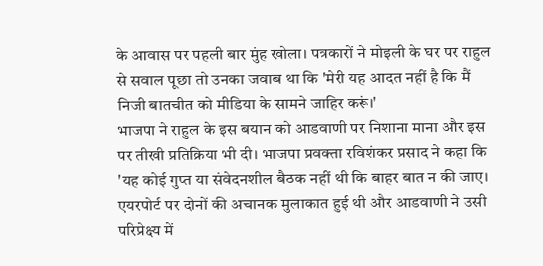के आवास पर पहली बार मुंह खोला। पत्रकारों ने मोइली के घर पर राहुल से सवाल पूछा तो उनका जवाब था कि 'मेरी यह आदत नहीं है कि मैं निजी बातचीत को मीडिया के सामने जाहिर करूं।'
भाजपा ने राहुल के इस बयान को आडवाणी पर निशाना माना और इस पर तीखी प्रतिक्रिया भी दी। भाजपा प्रवक्ता रविशंकर प्रसाद ने कहा कि 'यह कोई गुप्त या संवेदनशील बैठक नहीं थी कि बाहर बात न की जाए। एयरपोर्ट पर दोनों की अचानक मुलाकात हुई थी और आडवाणी ने उसी परिप्रेक्ष्य में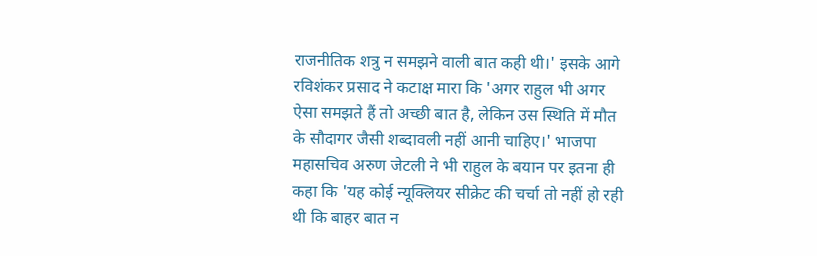राजनीतिक शत्रु न समझने वाली बात कही थी।' इसके आगे रविशंकर प्रसाद ने कटाक्ष मारा कि 'अगर राहुल भी अगर ऐसा समझते हैं तो अच्छी बात है, लेकिन उस स्थिति में मौत के सौदागर जैसी शब्दावली नहीं आनी चाहिए।' भाजपा महासचिव अरुण जेटली ने भी राहुल के बयान पर इतना ही कहा कि 'यह कोई न्यूक्लियर सीक्रेट की चर्चा तो नहीं हो रही थी कि बाहर बात न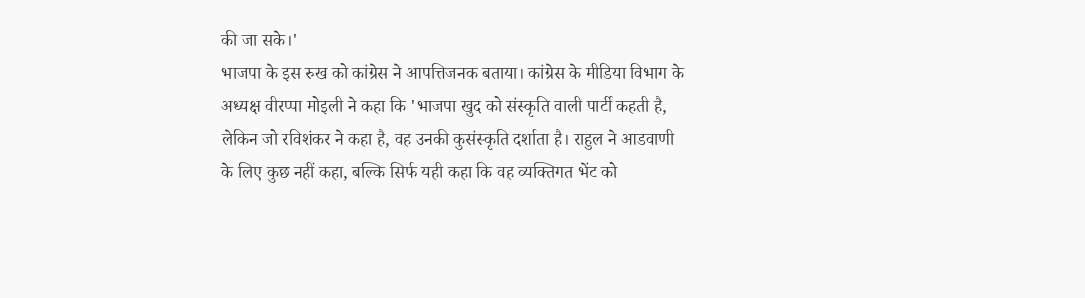की जा सके।'
भाजपा के इस रुख को कांग्रेस ने आपत्तिजनक बताया। कांग्रेस के मीडिया विभाग के अध्यक्ष वीरप्पा मोइली ने कहा कि 'भाजपा खुद को संस्कृति वाली पार्टी कहती है, लेकिन जो रविशंकर ने कहा है, वह उनकी कुसंस्कृति दर्शाता है। राहुल ने आडवाणी के लिए कुछ नहीं कहा, बल्कि सिर्फ यही कहा कि वह व्यक्तिगत भेंट को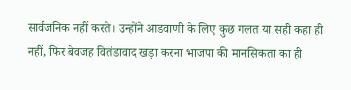सार्वजनिक नहीं करते। उन्होंने आडवाणी के लिए कुछ गलत या सही कहा ही नहीं, फिर बेवजह वितंडावाद खड़ा करना भाजपा की मानसिकता का ही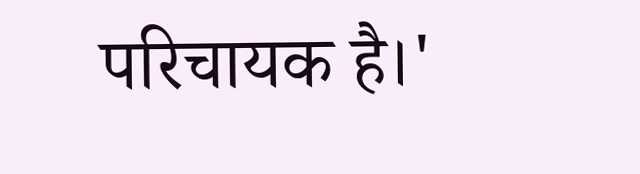परिचायक है।'